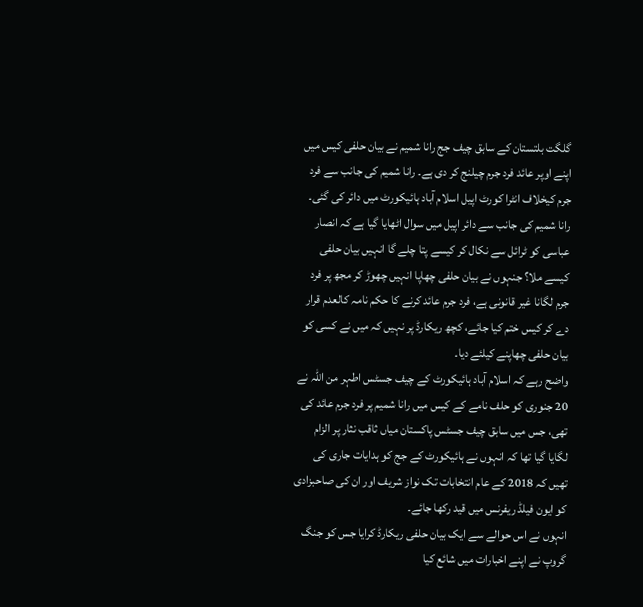گلگت بلتستان کے سابق چیف جج رانا شمیم نے بیان حلفی کیس میں اپنے اوپر عائد فرد جرم چیلنج کر دی ہے۔ رانا شمیم کی جانب سے فرد جرم کیخلاف انٹرا کورٹ اپیل اسلام آباد ہائیکورٹ میں دائر کی گئی۔
رانا شمیم کی جانب سے دائر اپیل میں سوال اٹھایا گیا ہے کہ انصار عباسی کو ٹرائل سے نکال کر کیسے پتا چلے گا انہیں بیان حلفی کیسے ملا؟ جنہوں نے بیان حلفی چھاپا انہیں چھوڑ کر مجھ پر فرد جرم لگانا غیر قانونی ہے، فرد جرم عائد کرنے کا حکم نامہ کالعدم قرار دے کر کیس ختم کیا جائے، کچھ ریکارڈ پر نہیں کہ میں نے کسی کو بیان حلفی چھاپنے کیلئے دیا۔
واضح رہے کہ اسلام آباد ہائیکورٹ کے چیف جسٹس اطہر من اللہ نے 20 جنوری کو حلف نامے کے کیس میں رانا شمیم پر فرد جرم عائد کی تھی، جس میں سابق چیف جسٹس پاکستان میاں ثاقب نثار پر الزام لگایا گیا تھا کہ انہوں نے ہائیکورٹ کے جج کو ہدایات جاری کی تھیں کہ 2018 کے عام انتخابات تک نواز شریف اور ان کی صاحبزادی کو ایون فیلڈ ریفرنس میں قید رکھا جائے۔
انہوں نے اس حوالے سے ایک بیان حلفی ریکارڈ کرایا جس کو جنگ گروپ نے اپنے اخبارات میں شائع کیا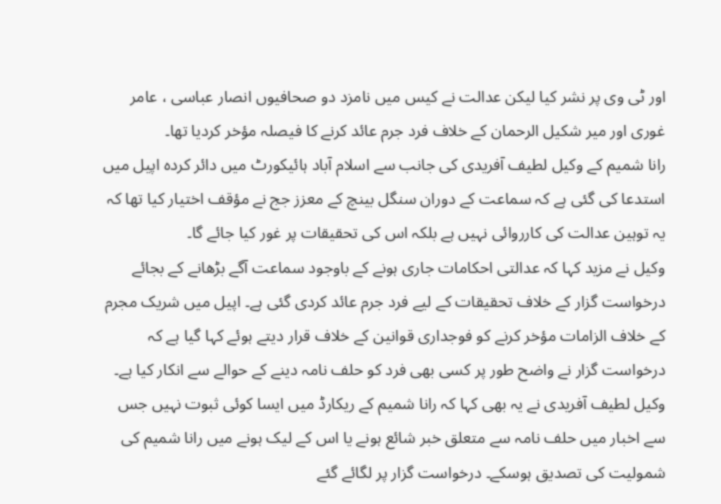اور ٹی وی پر نشر کیا لیکن عدالت نے کیس میں نامزد دو صحافیوں انصار عباسی ، عامر غوری اور میر شکیل الرحمان کے خلاف فرد جرم عائد کرنے کا فیصلہ مؤخر کردیا تھا۔
رانا شمیم کے وکیل لطیف آفریدی کی جانب سے اسلام آباد ہائیکورٹ میں دائر کردہ اپیل میں استدعا کی گئی ہے کہ سماعت کے دوران سنگل بینچ کے معزز جج نے مؤقف اختیار کیا تھا کہ یہ توہین عدالت کی کارروائی نہیں ہے بلکہ اس کی تحقیقات پر غور کیا جائے گا۔
وکیل نے مزید کہا کہ عدالتی احکامات جاری ہونے کے باوجود سماعت آگے بڑھانے کے بجائے درخواست گزار کے خلاف تحقیقات کے لیے فرد جرم عائد کردی گئی ہے۔ اپیل میں شریک مجرم کے خلاف الزامات مؤخر کرنے کو فوجداری قوانین کے خلاف قرار دیتے ہوئے کہا گیا ہے کہ درخواست گزار نے واضح طور پر کسی بھی فرد کو حلف نامہ دینے کے حوالے سے انکار کیا ہے۔
وکیل لطیف آفریدی نے یہ بھی کہا کہ رانا شمیم کے ریکارڈ میں ایسا کوئی ثبوت نہیں جس سے اخبار میں حلف نامہ سے متعلق خبر شائع ہونے یا اس کے لیک ہونے میں رانا شمیم کی شمولیت کی تصدیق ہوسکے۔ درخواست گزار پر لگائے گئے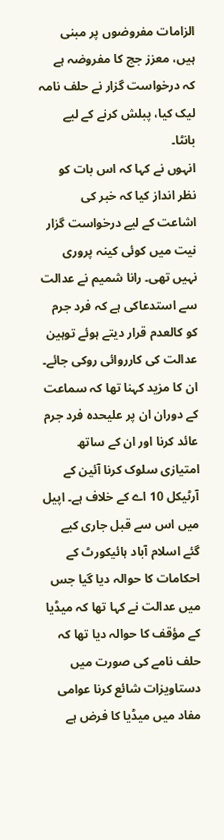الزامات مفروضوں پر مبنی ہیں، معزز جج کا مفروضہ ہے کہ درخواست گزار نے حلف نامہ لیک کیا، پبلش کرنے کے لیے بانٹا۔
انہوں نے کہا کہ اس بات کو نظر انداز کیا کہ خبر کی اشاعت کے لیے درخواست گزار نیت میں کوئی کینہ پروری نہیں تھی۔ رانا شمیم نے عدالت سے استدعاکی ہے کہ فرد جرم کو کالعدم قرار دیتے ہوئے توہین عدالت کی کارروائی روکی جائے۔
ان کا مزید کہنا تھا کہ سماعت کے دوران ان پر علیحدہ فرد جرم عائد کرنا اور ان کے ساتھ امتیازی سلوک کرنا آئین کے آرٹیکل 10 اے کے خلاف ہے۔ اپیل میں اس سے قبل جاری کیے گئے اسلام آباد ہائیکورٹ کے احکامات کا حوالہ دیا گیا جس میں عدالت نے کہا تھا کہ میڈیا کے مؤقف کا حوالہ دیا تھا کہ حلف نامے کی صورت میں دستاویزات شائع کرنا عوامی مفاد میں میڈیا کا فرض ہے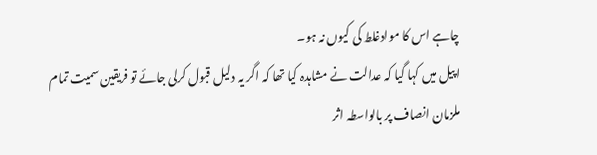چاہے اس کا موادغلط کی کیوں نہ ہو۔
اپیل میں کہا گیا کہ عدالت نے مشاہدہ کیا تھا کہ اگر یہ دلیل قبول کرلی جائے تو فریقین سمیت تمام ملزمان انصاف پر بالواسطہ اثر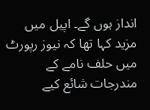انداز ہوں گے۔ اپیل میں مزید کہا تھا کہ نیوز رپورٹ میں حلف نامے کے مندرجات شائع کیے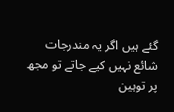گئے ہیں اگر یہ مندرجات شائع نہیں کیے جاتے تو مجھ پر توہین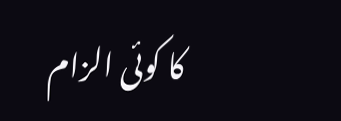کا کوئی الزام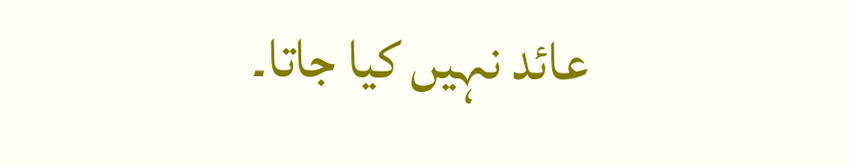عائد نہیں کیا جاتا۔